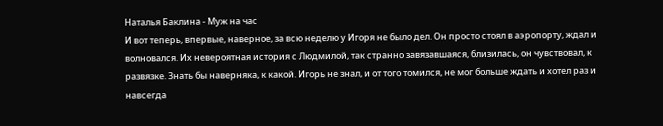Наталья Баклина - Муж на час
И вот теперь, впервые, наверное, за всю неделю у Игоря не было дел. Он просто стоял в аэропорту, ждал и волновался. Их невероятная история с Людмилой, так странно завязавшаяся, близилась, он чувствовал, к развязке. Знать бы наверняка, к какой. Игорь не знал, и от того томился, не мог больше ждать и хотел раз и навсегда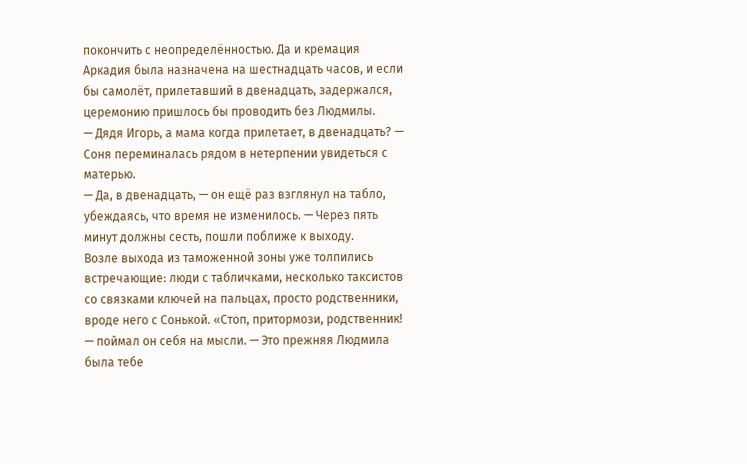покончить с неопределённостью. Да и кремация Аркадия была назначена на шестнадцать часов, и если бы самолёт, прилетавший в двенадцать, задержался, церемонию пришлось бы проводить без Людмилы.
— Дядя Игорь, а мама когда прилетает, в двенадцать? — Соня переминалась рядом в нетерпении увидеться с матерью.
— Да, в двенадцать, — он ещё раз взглянул на табло, убеждаясь, что время не изменилось. — Через пять минут должны сесть, пошли поближе к выходу.
Возле выхода из таможенной зоны уже толпились встречающие: люди с табличками, несколько таксистов со связками ключей на пальцах, просто родственники, вроде него с Сонькой. «Стоп, притормози, родственник! — поймал он себя на мысли. — Это прежняя Людмила была тебе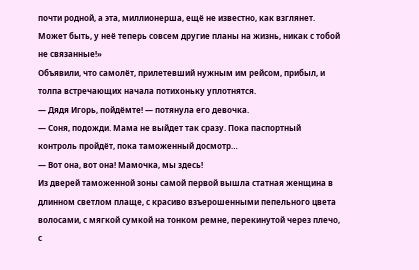почти родной, а эта, миллионерша, ещё не известно, как взглянет. Может быть, у неё теперь совсем другие планы на жизнь, никак с тобой не связанные!»
Объявили, что самолёт, прилетевший нужным им рейсом, прибыл, и толпа встречающих начала потихоньку уплотнятся.
— Дядя Игорь, пойдёмте! — потянула его девочка.
— Соня, подожди. Мама не выйдет так сразу. Пока паспортный контроль пройдёт, пока таможенный досмотр…
— Вот она, вот она! Мамочка, мы здесь!
Из дверей таможенной зоны самой первой вышла статная женщина в длинном светлом плаще, с красиво взъерошенными пепельного цвета волосами, с мягкой сумкой на тонком ремне, перекинутой через плечо, с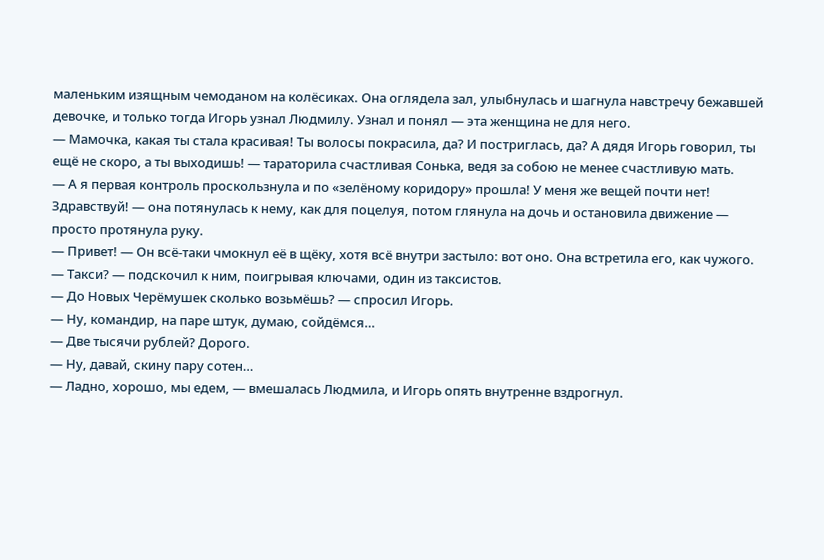маленьким изящным чемоданом на колёсиках. Она оглядела зал, улыбнулась и шагнула навстречу бежавшей девочке, и только тогда Игорь узнал Людмилу. Узнал и понял — эта женщина не для него.
— Мамочка, какая ты стала красивая! Ты волосы покрасила, да? И постриглась, да? А дядя Игорь говорил, ты ещё не скоро, а ты выходишь! — тараторила счастливая Сонька, ведя за собою не менее счастливую мать.
— А я первая контроль проскользнула и по «зелёному коридору» прошла! У меня же вещей почти нет! Здравствуй! — она потянулась к нему, как для поцелуя, потом глянула на дочь и остановила движение — просто протянула руку.
— Привет! — Он всё-таки чмокнул её в щёку, хотя всё внутри застыло: вот оно. Она встретила его, как чужого.
— Такси? — подскочил к ним, поигрывая ключами, один из таксистов.
— До Новых Черёмушек сколько возьмёшь? — спросил Игорь.
— Ну, командир, на паре штук, думаю, сойдёмся…
— Две тысячи рублей? Дорого.
— Ну, давай, скину пару сотен…
— Ладно, хорошо, мы едем, — вмешалась Людмила, и Игорь опять внутренне вздрогнул.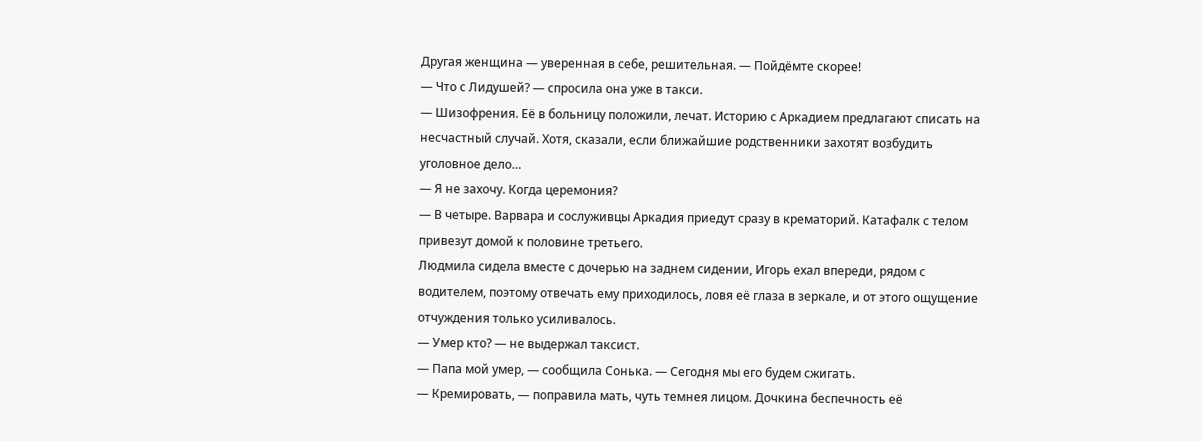Другая женщина — уверенная в себе, решительная. — Пойдёмте скорее!
— Что с Лидушей? — спросила она уже в такси.
— Шизофрения. Её в больницу положили, лечат. Историю с Аркадием предлагают списать на несчастный случай. Хотя, сказали, если ближайшие родственники захотят возбудить уголовное дело…
— Я не захочу. Когда церемония?
— В четыре. Варвара и сослуживцы Аркадия приедут сразу в крематорий. Катафалк с телом привезут домой к половине третьего.
Людмила сидела вместе с дочерью на заднем сидении, Игорь ехал впереди, рядом с водителем, поэтому отвечать ему приходилось, ловя её глаза в зеркале, и от этого ощущение отчуждения только усиливалось.
— Умер кто? — не выдержал таксист.
— Папа мой умер, — сообщила Сонька. — Сегодня мы его будем сжигать.
— Кремировать, — поправила мать, чуть темнея лицом. Дочкина беспечность её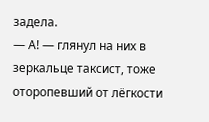задела.
— А! — глянул на них в зеркальце таксист, тоже оторопевший от лёгкости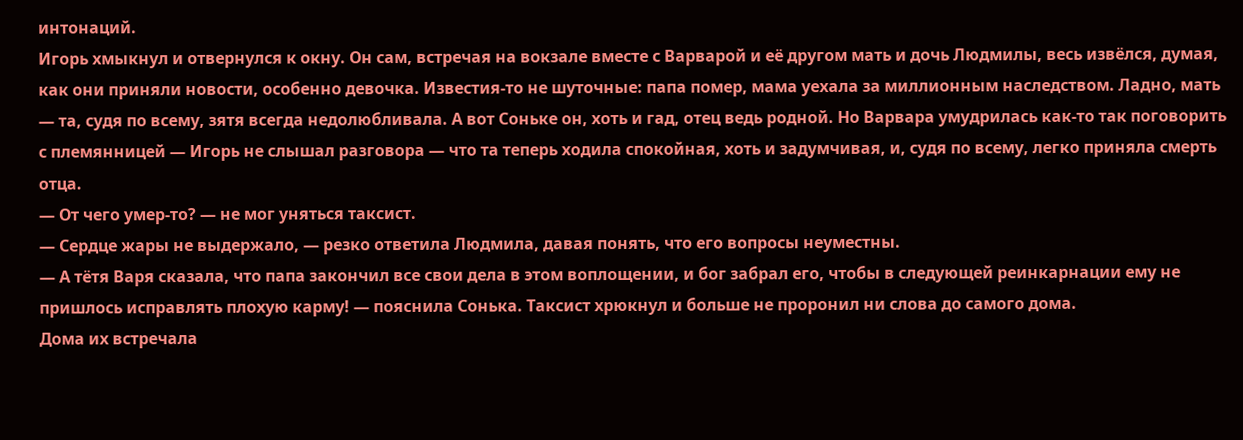интонаций.
Игорь хмыкнул и отвернулся к окну. Он сам, встречая на вокзале вместе с Варварой и её другом мать и дочь Людмилы, весь извёлся, думая, как они приняли новости, особенно девочка. Известия-то не шуточные: папа помер, мама уехала за миллионным наследством. Ладно, мать — та, судя по всему, зятя всегда недолюбливала. А вот Соньке он, хоть и гад, отец ведь родной. Но Варвара умудрилась как-то так поговорить с племянницей — Игорь не слышал разговора — что та теперь ходила спокойная, хоть и задумчивая, и, судя по всему, легко приняла смерть отца.
— От чего умер-то? — не мог уняться таксист.
— Сердце жары не выдержало, — резко ответила Людмила, давая понять, что его вопросы неуместны.
— А тётя Варя сказала, что папа закончил все свои дела в этом воплощении, и бог забрал его, чтобы в следующей реинкарнации ему не пришлось исправлять плохую карму! — пояснила Сонька. Таксист хрюкнул и больше не проронил ни слова до самого дома.
Дома их встречала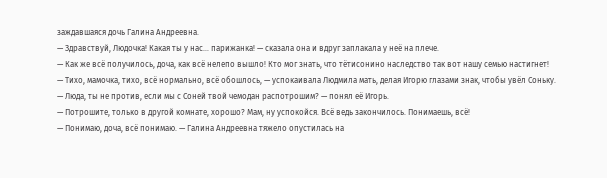заждавшаяся дочь Галина Андреевна.
— Здравствуй, Людочка! Какая ты у нас… парижанка! — сказала она и вдруг заплакала у неё на плече.
— Как же всё получилось, доча, как всё нелепо вышло! Кто мог знать, что тётисонино наследство так вот нашу семью настигнет!
— Тихо, мамочка, тихо, всё нормально, всё обошлось, — успокаивала Людмила мать, делая Игорю глазами знак, чтобы увёл Соньку.
— Люда, ты не против, если мы с Соней твой чемодан распотрошим? — понял её Игорь.
— Потрошите, только в другой комнате, хорошо? Мам, ну успокойся. Всё ведь закончилось. Понимаешь, всё!
— Понимаю, доча, всё понимаю. — Галина Андреевна тяжело опустилась на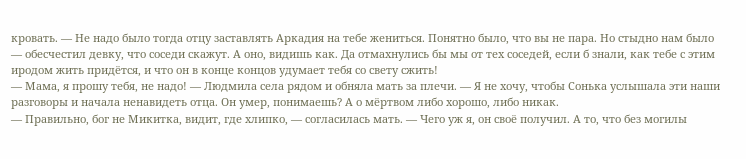кровать. — Не надо было тогда отцу заставлять Аркадия на тебе жениться. Понятно было, что вы не пара. Но стыдно нам было — обесчестил девку, что соседи скажут. А оно, видишь как. Да отмахнулись бы мы от тех соседей, если б знали, как тебе с этим иродом жить придётся, и что он в конце концов удумает тебя со свету сжить!
— Мама, я прошу тебя, не надо! — Людмила села рядом и обняла мать за плечи. — Я не хочу, чтобы Сонька услышала эти наши разговоры и начала ненавидеть отца. Он умер, понимаешь? А о мёртвом либо хорошо, либо никак.
— Правильно, бог не Микитка, видит, где хлипко, — согласилась мать. — Чего уж я, он своё получил. А то, что без могилы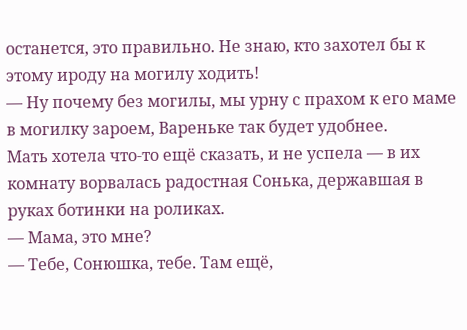останется, это правильно. Не знаю, кто захотел бы к этому ироду на могилу ходить!
— Ну почему без могилы, мы урну с прахом к его маме в могилку зароем, Вареньке так будет удобнее.
Мать хотела что-то ещё сказать, и не успела — в их комнату ворвалась радостная Сонька, державшая в руках ботинки на роликах.
— Мама, это мне?
— Тебе, Сонюшка, тебе. Там ещё,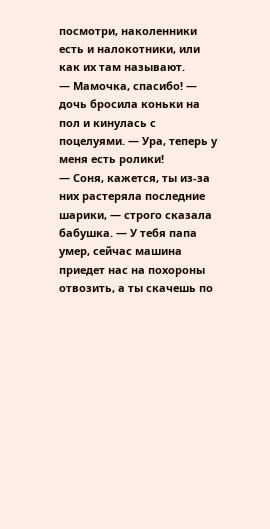посмотри, наколенники есть и налокотники, или как их там называют.
— Мамочка, спасибо! — дочь бросила коньки на пол и кинулась с поцелуями. — Ура, теперь у меня есть ролики!
— Соня, кажется, ты из-за них растеряла последние шарики, — строго сказала бабушка. — У тебя папа умер, сейчас машина приедет нас на похороны отвозить, а ты скачешь по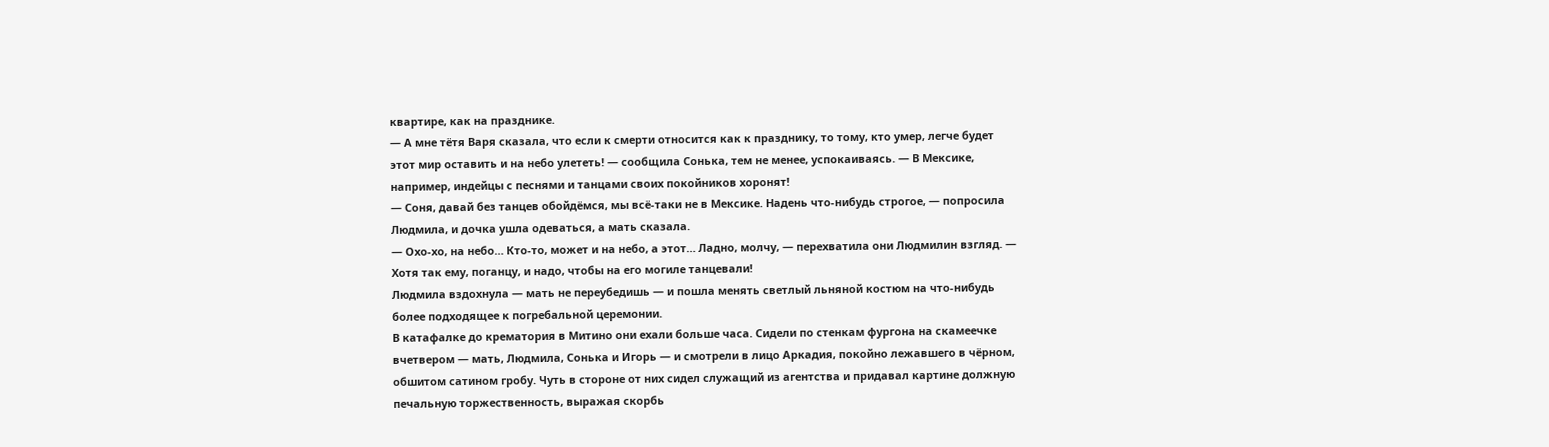квартире, как на празднике.
— А мне тётя Варя сказала, что если к смерти относится как к празднику, то тому, кто умер, легче будет этот мир оставить и на небо улететь! — сообщила Сонька, тем не менее, успокаиваясь. — В Мексике, например, индейцы с песнями и танцами своих покойников хоронят!
— Соня, давай без танцев обойдёмся, мы всё-таки не в Мексике. Надень что-нибудь строгое, — попросила Людмила, и дочка ушла одеваться, а мать сказала.
— Охо-хо, на небо… Кто-то, может и на небо, а этот… Ладно, молчу, — перехватила они Людмилин взгляд. — Хотя так ему, поганцу, и надо, чтобы на его могиле танцевали!
Людмила вздохнула — мать не переубедишь — и пошла менять светлый льняной костюм на что-нибудь более подходящее к погребальной церемонии.
В катафалке до крематория в Митино они ехали больше часа. Сидели по стенкам фургона на скамеечке вчетвером — мать, Людмила, Сонька и Игорь — и смотрели в лицо Аркадия, покойно лежавшего в чёрном, обшитом сатином гробу. Чуть в стороне от них сидел служащий из агентства и придавал картине должную печальную торжественность, выражая скорбь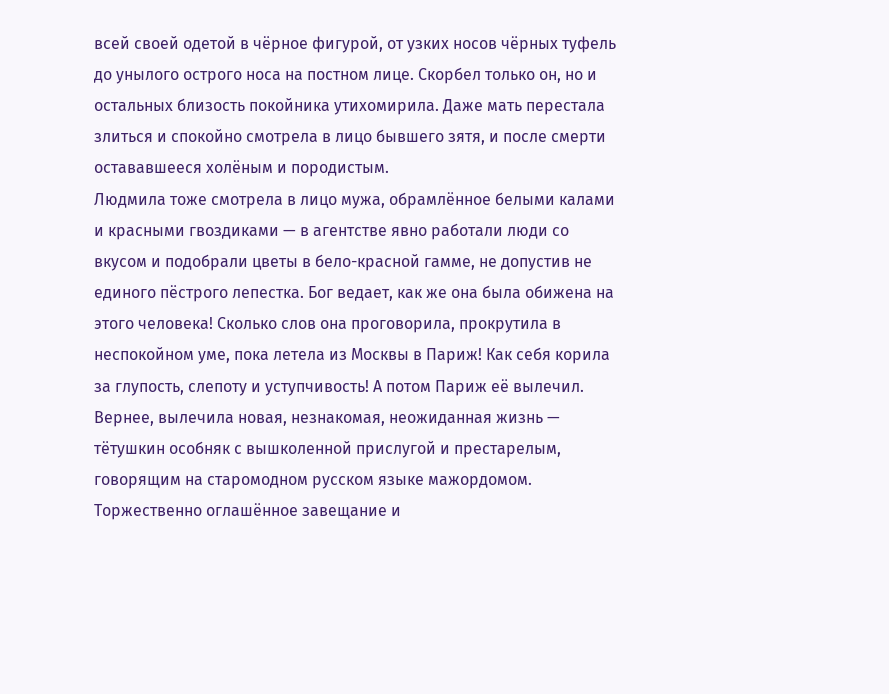всей своей одетой в чёрное фигурой, от узких носов чёрных туфель до унылого острого носа на постном лице. Скорбел только он, но и остальных близость покойника утихомирила. Даже мать перестала злиться и спокойно смотрела в лицо бывшего зятя, и после смерти остававшееся холёным и породистым.
Людмила тоже смотрела в лицо мужа, обрамлённое белыми калами и красными гвоздиками — в агентстве явно работали люди со вкусом и подобрали цветы в бело-красной гамме, не допустив не единого пёстрого лепестка. Бог ведает, как же она была обижена на этого человека! Сколько слов она проговорила, прокрутила в неспокойном уме, пока летела из Москвы в Париж! Как себя корила за глупость, слепоту и уступчивость! А потом Париж её вылечил. Вернее, вылечила новая, незнакомая, неожиданная жизнь — тётушкин особняк с вышколенной прислугой и престарелым, говорящим на старомодном русском языке мажордомом. Торжественно оглашённое завещание и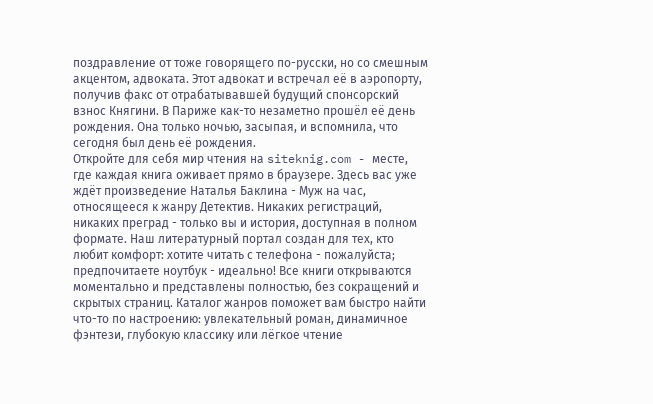поздравление от тоже говорящего по-русски, но со смешным акцентом, адвоката. Этот адвокат и встречал её в аэропорту, получив факс от отрабатывавшей будущий спонсорский взнос Княгини. В Париже как-то незаметно прошёл её день рождения. Она только ночью, засыпая, и вспомнила, что сегодня был день её рождения.
Откройте для себя мир чтения на siteknig.com - месте, где каждая книга оживает прямо в браузере. Здесь вас уже ждёт произведение Наталья Баклина - Муж на час, относящееся к жанру Детектив. Никаких регистраций, никаких преград - только вы и история, доступная в полном формате. Наш литературный портал создан для тех, кто любит комфорт: хотите читать с телефона - пожалуйста; предпочитаете ноутбук - идеально! Все книги открываются моментально и представлены полностью, без сокращений и скрытых страниц. Каталог жанров поможет вам быстро найти что-то по настроению: увлекательный роман, динамичное фэнтези, глубокую классику или лёгкое чтение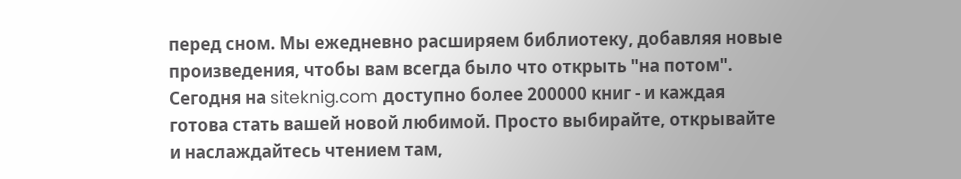перед сном. Мы ежедневно расширяем библиотеку, добавляя новые произведения, чтобы вам всегда было что открыть "на потом". Сегодня на siteknig.com доступно более 200000 книг - и каждая готова стать вашей новой любимой. Просто выбирайте, открывайте и наслаждайтесь чтением там,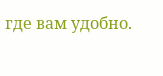где вам удобно.